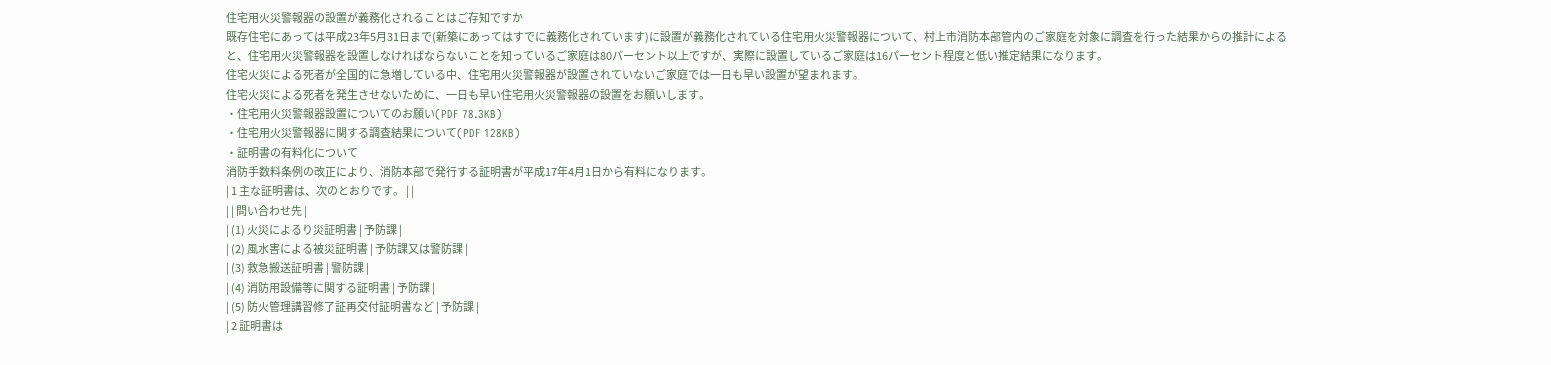住宅用火災警報器の設置が義務化されることはご存知ですか
既存住宅にあっては平成23年5月31日まで(新築にあってはすでに義務化されています)に設置が義務化されている住宅用火災警報器について、村上市消防本部管内のご家庭を対象に調査を行った結果からの推計によると、住宅用火災警報器を設置しなければならないことを知っているご家庭は80パーセント以上ですが、実際に設置しているご家庭は16パーセント程度と低い推定結果になります。
住宅火災による死者が全国的に急増している中、住宅用火災警報器が設置されていないご家庭では一日も早い設置が望まれます。
住宅火災による死者を発生させないために、一日も早い住宅用火災警報器の設置をお願いします。
・住宅用火災警報器設置についてのお願い(PDF 78.3KB)
・住宅用火災警報器に関する調査結果について(PDF 128KB)
・証明書の有料化について
消防手数料条例の改正により、消防本部で発行する証明書が平成17年4月1日から有料になります。
| 1 主な証明書は、次のとおりです。 | |
| | 問い合わせ先 |
| (1) 火災によるり災証明書 | 予防課 |
| (2) 風水害による被災証明書 | 予防課又は警防課 |
| (3) 救急搬送証明書 | 警防課 |
| (4) 消防用設備等に関する証明書 | 予防課 |
| (5) 防火管理講習修了証再交付証明書など | 予防課 |
| 2 証明書は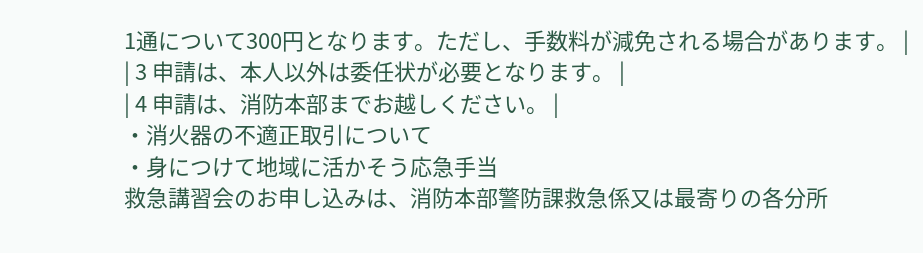1通について300円となります。ただし、手数料が減免される場合があります。 |
| 3 申請は、本人以外は委任状が必要となります。 |
| 4 申請は、消防本部までお越しください。 |
・消火器の不適正取引について
・身につけて地域に活かそう応急手当
救急講習会のお申し込みは、消防本部警防課救急係又は最寄りの各分所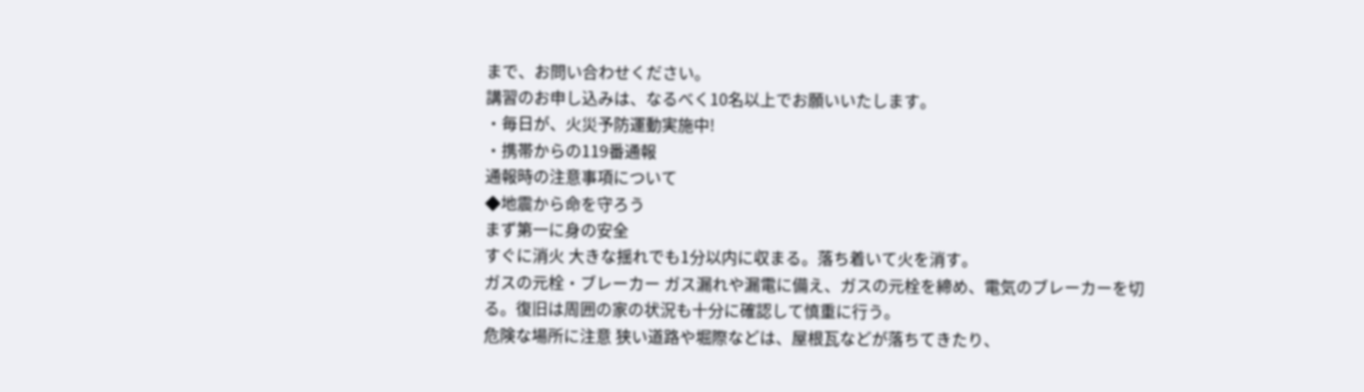まで、お問い合わせください。
講習のお申し込みは、なるべく10名以上でお願いいたします。
・毎日が、火災予防運動実施中!
・携帯からの119番通報
通報時の注意事項について
◆地震から命を守ろう
まず第一に身の安全
すぐに消火 大きな揺れでも1分以内に収まる。落ち着いて火を消す。
ガスの元栓・ブレーカー ガス漏れや漏電に備え、ガスの元栓を締め、電気のブレーカーを切る。復旧は周囲の家の状況も十分に確認して慎重に行う。
危険な場所に注意 狭い道路や堀際などは、屋根瓦などが落ちてきたり、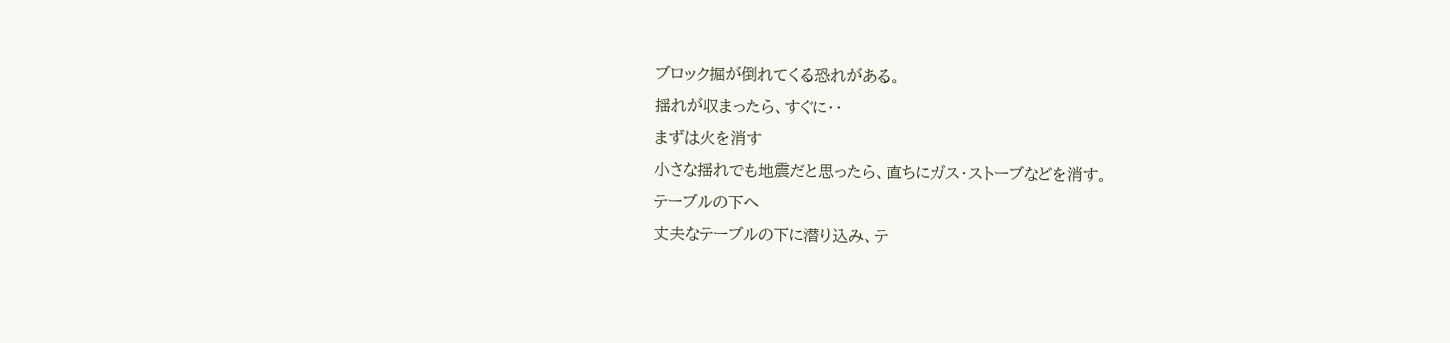ブロック掘が倒れてくる恐れがある。
揺れが収まったら、すぐに・・
まずは火を消す
小さな揺れでも地震だと思ったら、直ちにガス・ストーブなどを消す。
テーブルの下へ
丈夫なテーブルの下に潜り込み、テ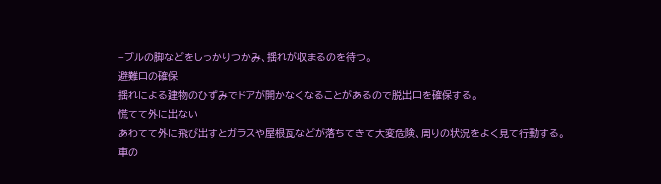−ブルの脚などをしっかりつかみ、揺れが収まるのを待つ。
避難口の確保
揺れによる建物のひずみでドアが開かなくなることがあるので脱出口を確保する。
慌てて外に出ない
あわてて外に飛び出すとガラスや屋根瓦などが落ちてきて大変危険、周りの状況をよく見て行動する。
車の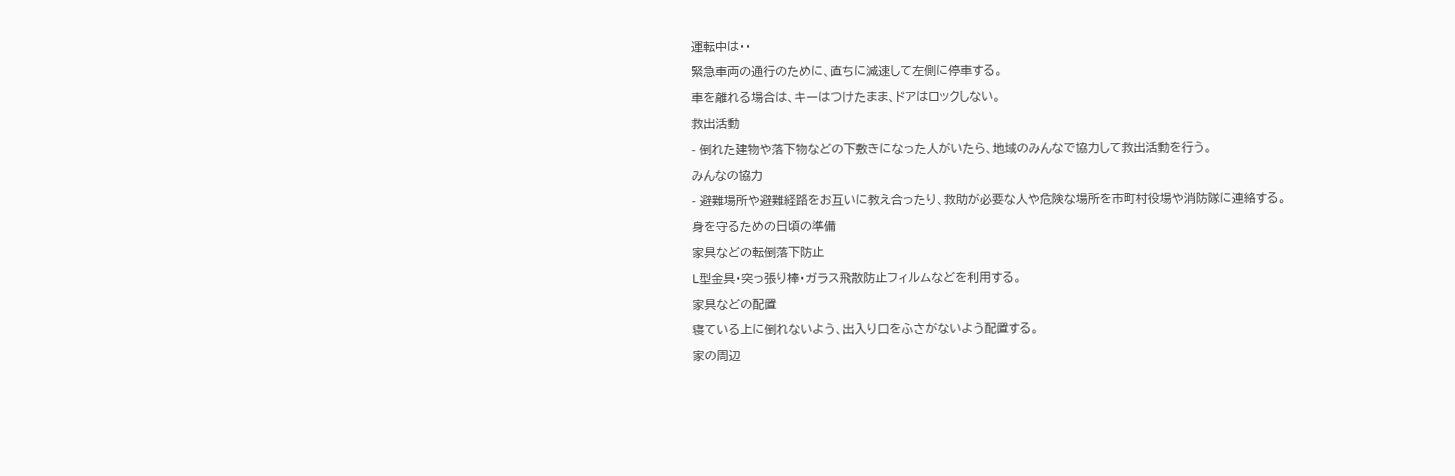運転中は・・
緊急車両の通行のために、直ちに減速して左側に停車する。
車を離れる場合は、キーはつけたまま、ドアはロックしない。
救出活動
- 倒れた建物や落下物などの下敷きになった人がいたら、地域のみんなで協力して救出活動を行う。
みんなの協力
- 避難場所や避難経路をお互いに教え合ったり、救助が必要な人や危険な場所を市町村役場や消防隊に連絡する。
身を守るための日頃の準備
家具などの転倒落下防止
L型金具・突っ張り棒・ガラス飛散防止フィルムなどを利用する。
家具などの配置
寝ている上に倒れないよう、出入り口をふさがないよう配置する。
家の周辺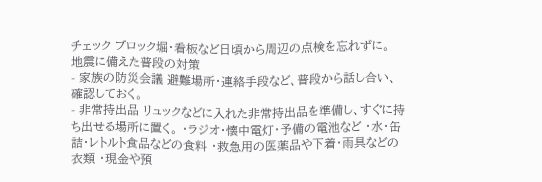チェック ブロック堀・看板など日頃から周辺の点検を忘れずに。
地震に備えた普段の対策
- 家族の防災会議 避難場所・連絡手段など、普段から話し合い、確認しておく。
- 非常持出品 リュックなどに入れた非常持出品を準備し、すぐに持ち出せる場所に置く。 ・ラジオ・懐中電灯・予備の電池など ・水・缶詰・レトルト食品などの食料 ・救急用の医薬品や下着・雨具などの衣類 ・現金や預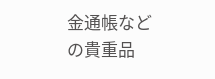金通帳などの貴重品